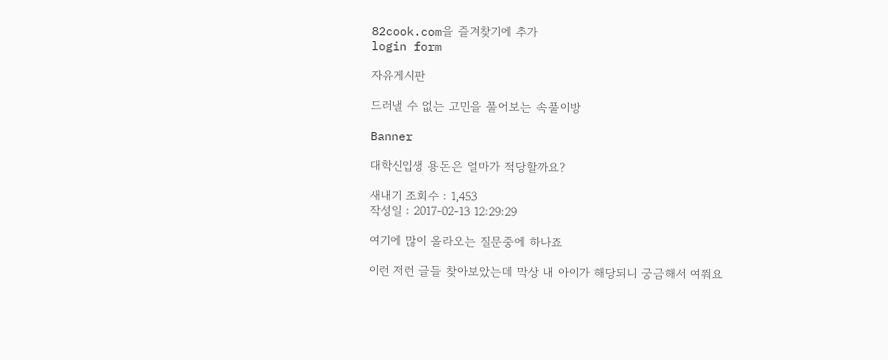82cook.com을 즐겨찾기에 추가
login form

자유게시판

드러낼 수 없는 고민을 풀어보는 속풀이방

Banner

대학신입생 용돈은 얼마가 적당할까요?

새내기 조회수 : 1,453
작성일 : 2017-02-13 12:29:29

여기에 많이 올라오는 질문중에 하나죠

이런 저런 글들 찾아보았는데 막상 내 아이가 해당되니 궁금해서 여쭤요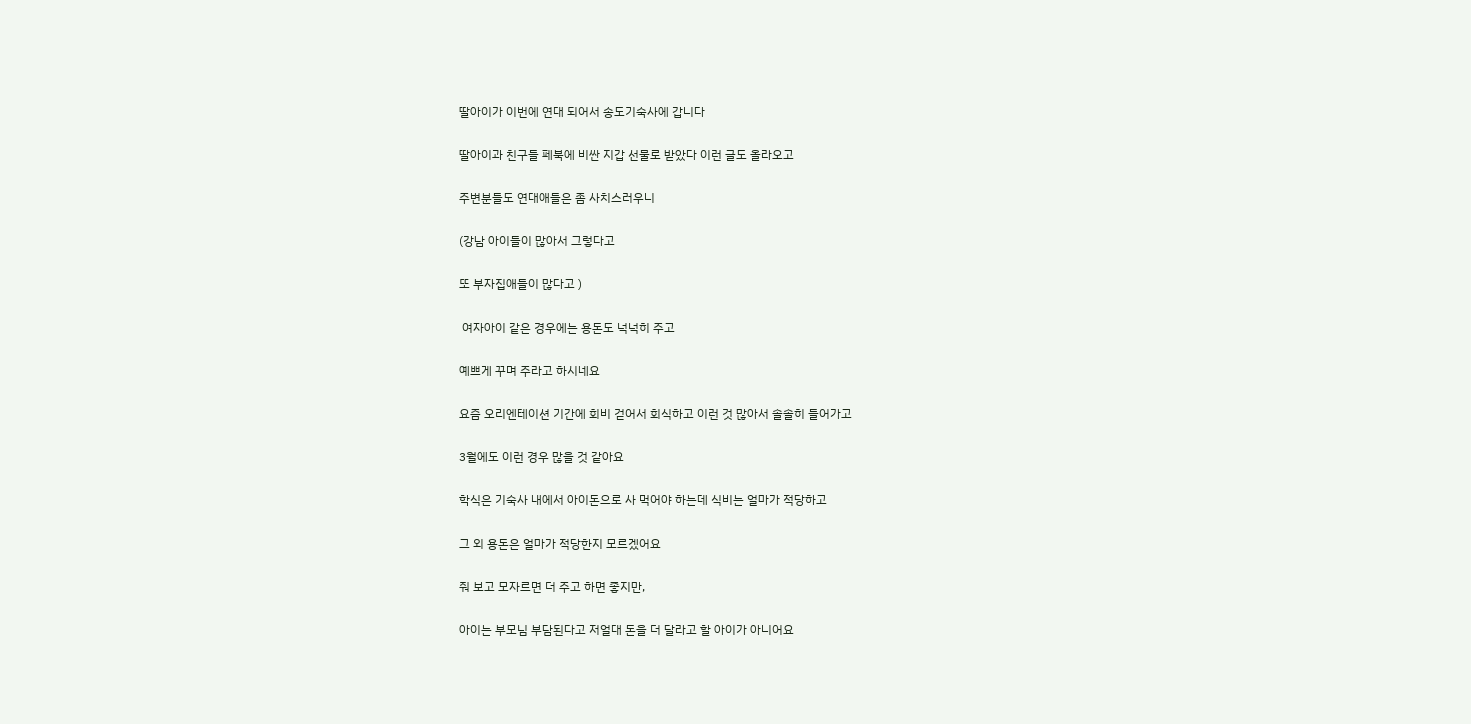딸아이가 이번에 연대 되어서 송도기숙사에 갑니다

딸아이과 친구들 페북에 비싼 지갑 선물로 받았다 이런 글도 올라오고

주변분들도 연대애들은 좀 사치스러우니

(강남 아이들이 많아서 그렇다고

또 부자집애들이 많다고 )

 여자아이 같은 경우에는 용돈도 넉넉히 주고

예쁘게 꾸며 주라고 하시네요

요즘 오리엔테이션 기간에 회비 걷어서 회식하고 이런 것 많아서 솔솔히 들어가고

3월에도 이런 경우 많을 것 같아요

학식은 기숙사 내에서 아이돈으로 사 먹어야 하는데 식비는 얼마가 적당하고

그 외 용돈은 얼마가 적당한지 모르겠어요

줘 보고 모자르면 더 주고 하면 좋지만,

아이는 부모님 부담된다고 저얼대 돈을 더 달라고 할 아이가 아니어요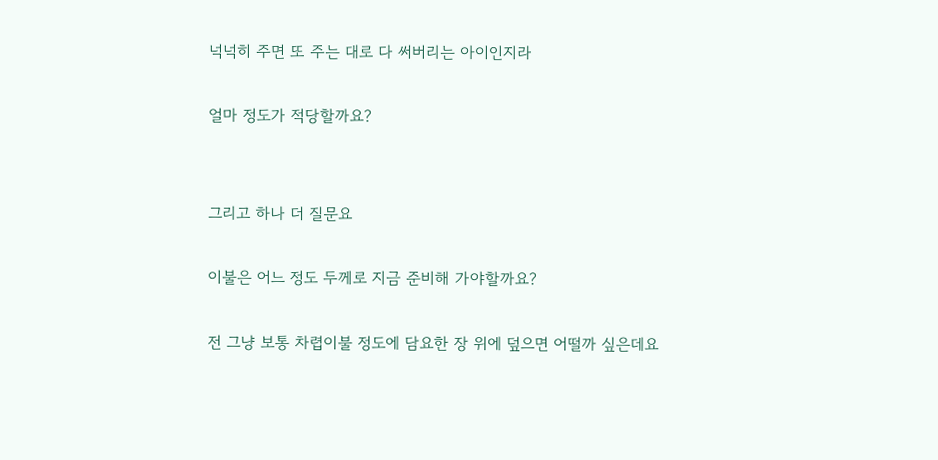넉넉히 주면 또 주는 대로 다 써버리는 아이인지라

얼마 정도가 적당할까요?


그리고 하나 더 질문요

이불은 어느 정도 두께로 지금 준비해 가야할까요?

전 그냥 보통 차렵이불 정도에 담요한 장 위에 덮으면 어떨까 싶은데요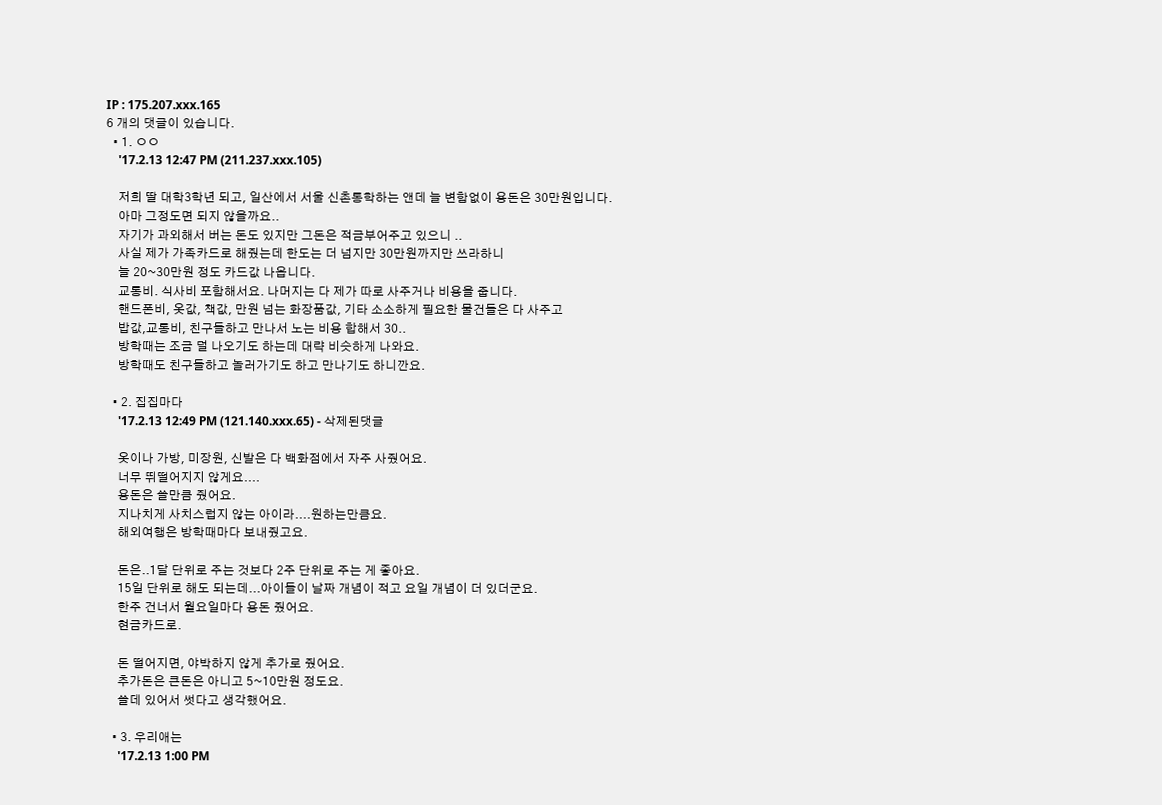IP : 175.207.xxx.165
6 개의 댓글이 있습니다.
  • 1. ㅇㅇ
    '17.2.13 12:47 PM (211.237.xxx.105)

    저희 딸 대학3학년 되고, 일산에서 서울 신촌통학하는 앤데 늘 변함없이 용돈은 30만원입니다.
    아마 그정도면 되지 않을까요..
    자기가 과외해서 버는 돈도 있지만 그돈은 적금부어주고 있으니 ..
    사실 제가 가족카드로 해줬는데 한도는 더 넘지만 30만원까지만 쓰라하니
    늘 20~30만원 정도 카드값 나옵니다.
    교통비. 식사비 포함해서요. 나머지는 다 제가 따로 사주거나 비용을 줍니다.
    핸드폰비, 옷값, 책값, 만원 넘는 화장품값, 기타 소소하게 필요한 물건들은 다 사주고
    밥값,교통비, 친구들하고 만나서 노는 비용 합해서 30..
    방학때는 조금 덜 나오기도 하는데 대략 비슷하게 나와요.
    방학때도 친구들하고 놀러가기도 하고 만나기도 하니깐요.

  • 2. 집집마다
    '17.2.13 12:49 PM (121.140.xxx.65) - 삭제된댓글

    옷이나 가방, 미장원, 신발은 다 백화점에서 자주 사줬어요.
    너무 뛰떨어지지 않게요....
    용돈은 쓸만큼 줬어요.
    지나치게 사치스럽지 않는 아이라....원하는만큼요.
    해외여행은 방학때마다 보내줬고요.

    돈은..1달 단위로 주는 것보다 2주 단위로 주는 게 좋아요.
    15일 단위로 해도 되는데...아이들이 날짜 개념이 적고 요일 개념이 더 있더군요.
    한주 건너서 월요일마다 용돈 줬어요.
    현금카드로.

    돈 떨어지면, 야박하지 않게 추가로 줬어요.
    추가돈은 큰돈은 아니고 5~10만원 정도요.
    쓸데 있어서 썻다고 생각했어요.

  • 3. 우리애는
    '17.2.13 1:00 PM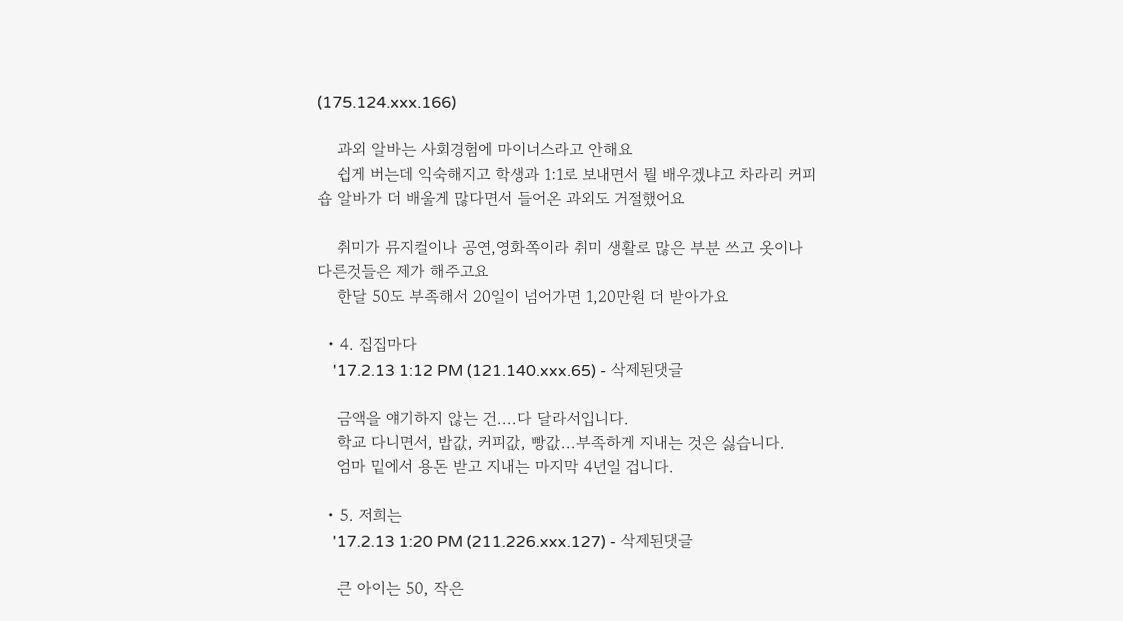(175.124.xxx.166)

    과외 알바는 사회경험에 마이너스라고 안해요
    쉽게 버는데 익숙해지고 학생과 1:1로 보내면서 뭘 배우겠냐고 차라리 커피숍 알바가 더 배울게 많다면서 들어온 과외도 거절했어요

    취미가 뮤지컬이나 공연,영화쪽이라 취미 생활로 많은 부분 쓰고 옷이나 다른것들은 제가 해주고요
    한달 50도 부족해서 20일이 넘어가면 1,20만원 더 받아가요

  • 4. 집집마다
    '17.2.13 1:12 PM (121.140.xxx.65) - 삭제된댓글

    금액을 얘기하지 않는 건....다 달라서입니다.
    학교 다니면서, 밥값, 커피값, 빵값...부족하게 지내는 것은 싫습니다.
    엄마 밑에서 용돈 받고 지내는 마지막 4년일 겁니다.

  • 5. 저희는
    '17.2.13 1:20 PM (211.226.xxx.127) - 삭제된댓글

    큰 아이는 50, 작은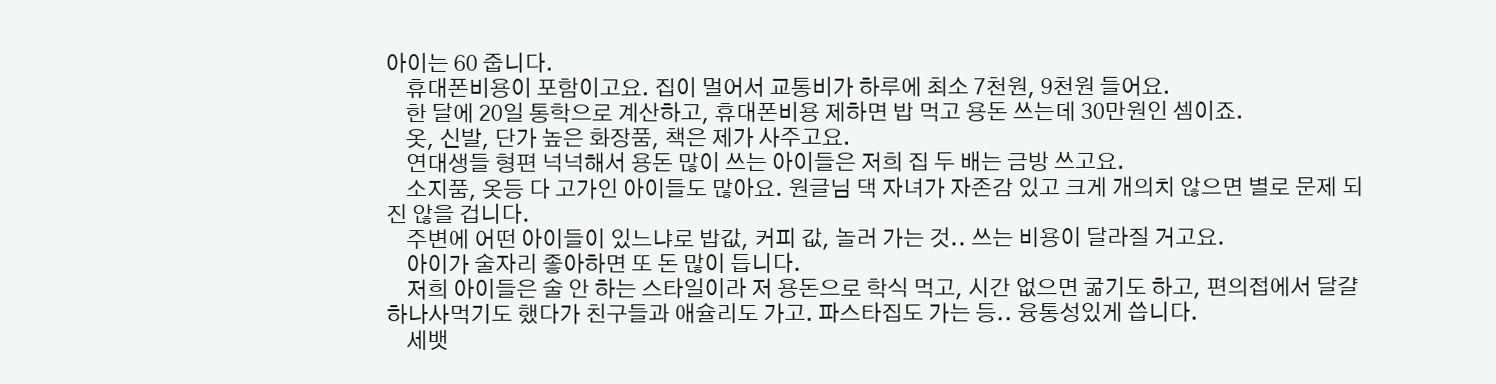아이는 60 줍니다.
    휴대폰비용이 포함이고요. 집이 멀어서 교통비가 하루에 최소 7천원, 9천원 들어요.
    한 달에 20일 통학으로 계산하고, 휴대폰비용 제하면 밥 먹고 용돈 쓰는데 30만원인 셈이죠.
    옷, 신발, 단가 높은 화장품, 책은 제가 사주고요.
    연대생들 형편 넉넉해서 용돈 많이 쓰는 아이들은 저희 집 두 배는 금방 쓰고요.
    소지품, 옷등 다 고가인 아이들도 많아요. 원글님 댁 자녀가 자존감 있고 크게 개의치 않으면 별로 문제 되진 않을 겁니다.
    주변에 어떤 아이들이 있느냐로 밥값, 커피 값, 놀러 가는 것.. 쓰는 비용이 달라질 거고요.
    아이가 술자리 좋아하면 또 돈 많이 듭니다.
    저희 아이들은 술 안 하는 스타일이라 저 용돈으로 학식 먹고, 시간 없으면 굶기도 하고, 편의접에서 달걀 하나사먹기도 했다가 친구들과 애슐리도 가고. 파스타집도 가는 등.. 융통성있게 씁니다.
    세뱃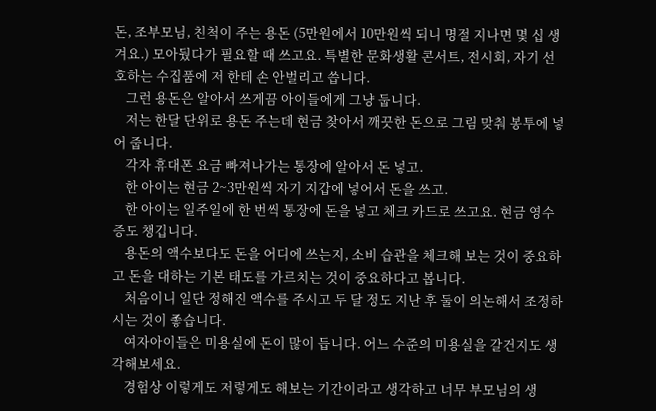돈, 조부모님, 친척이 주는 용돈 (5만원에서 10만원씩 되니 명절 지나면 몇 십 생겨요.) 모아뒀다가 필요할 때 쓰고요. 특별한 문화생활 콘서트, 전시회, 자기 선호하는 수집품에 저 한테 손 안벌리고 씁니다.
    그런 용돈은 알아서 쓰게끔 아이들에게 그냥 둡니다.
    저는 한달 단위로 용돈 주는데 현금 찾아서 깨끗한 돈으로 그림 맞춰 봉투에 넣어 줍니다.
    각자 휴대폰 요금 빠져나가는 통장에 알아서 돈 넣고.
    한 아이는 현금 2~3만원씩 자기 지갑에 넣어서 돈을 쓰고.
    한 아이는 일주일에 한 번씩 통장에 돈을 넣고 체크 카드로 쓰고요. 현금 영수증도 챙깁니다.
    용돈의 액수보다도 돈을 어디에 쓰는지, 소비 습관을 체크해 보는 것이 중요하고 돈을 대하는 기본 태도를 가르치는 것이 중요하다고 봅니다.
    처음이니 일단 정해진 액수를 주시고 두 달 정도 지난 후 둘이 의논해서 조정하시는 것이 좋습니다.
    여자아이들은 미용실에 돈이 많이 듭니다. 어느 수준의 미용실을 갈건지도 생각해보세요.
    경험상 이렇게도 저렇게도 해보는 기간이라고 생각하고 너무 부모님의 생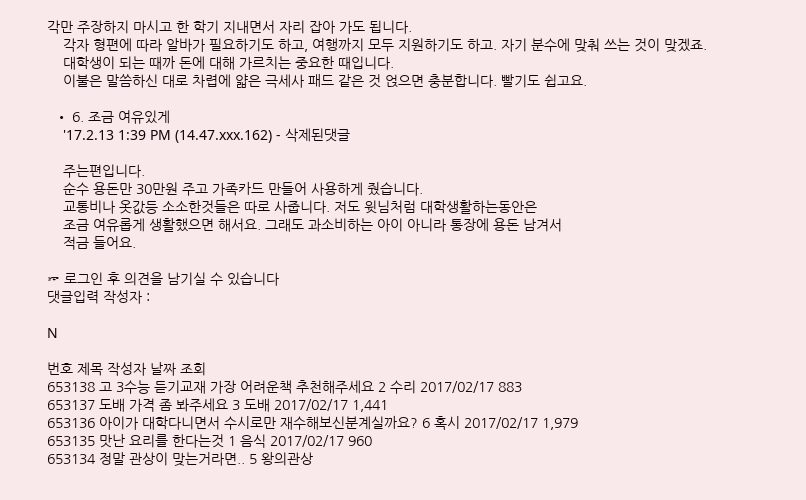각만 주장하지 마시고 한 학기 지내면서 자리 잡아 가도 됩니다.
    각자 형편에 따라 알바가 필요하기도 하고, 여행까지 모두 지원하기도 하고. 자기 분수에 맞춰 쓰는 것이 맞겠죠.
    대학생이 되는 때까 돈에 대해 가르치는 중요한 때입니다.
    이불은 말씀하신 대로 차렵에 얇은 극세사 패드 같은 것 얹으면 충분합니다. 빨기도 쉽고요.

  • 6. 조금 여유있게
    '17.2.13 1:39 PM (14.47.xxx.162) - 삭제된댓글

    주는편입니다.
    순수 용돈만 30만원 주고 가족카드 만들어 사용하게 줬습니다.
    교통비나 옷값등 소소한것들은 따로 사줍니다. 저도 윗님처럼 대학생활하는동안은
    조금 여유롭게 생활했으면 해서요. 그래도 과소비하는 아이 아니라 통장에 용돈 남겨서
    적금 들어요.

☞ 로그인 후 의견을 남기실 수 있습니다
댓글입력 작성자 :

N

번호 제목 작성자 날짜 조회
653138 고 3수능 듣기교재 가장 어려운책 추천해주세요 2 수리 2017/02/17 883
653137 도배 가격 좀 봐주세요 3 도배 2017/02/17 1,441
653136 아이가 대학다니면서 수시로만 재수해보신분계실까요? 6 혹시 2017/02/17 1,979
653135 맛난 요리를 한다는것 1 음식 2017/02/17 960
653134 정말 관상이 맞는거라면.. 5 왕의관상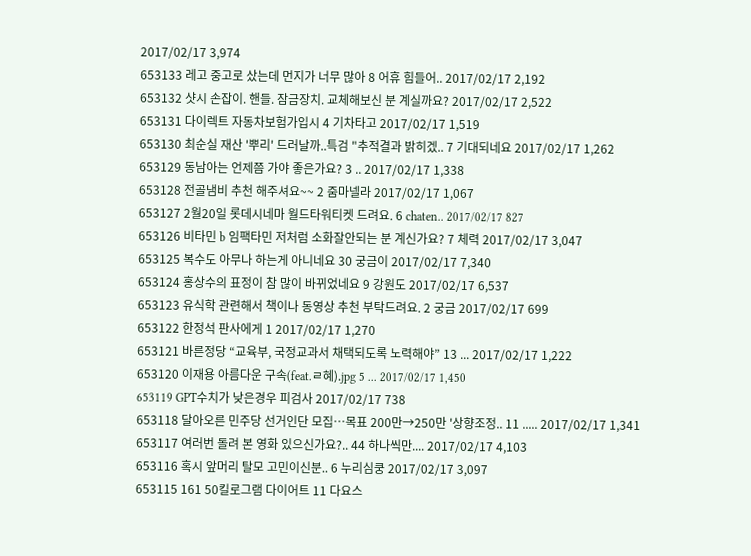2017/02/17 3,974
653133 레고 중고로 샀는데 먼지가 너무 많아 8 어휴 힘들어.. 2017/02/17 2,192
653132 샷시 손잡이. 핸들. 잠금장치. 교체해보신 분 계실까요? 2017/02/17 2,522
653131 다이렉트 자동차보험가입시 4 기차타고 2017/02/17 1,519
653130 최순실 재산 '뿌리' 드러날까..특검 "추적결과 밝히겠.. 7 기대되네요 2017/02/17 1,262
653129 동남아는 언제쯤 가야 좋은가요? 3 .. 2017/02/17 1,338
653128 전골냄비 추천 해주셔요~~ 2 줌마넬라 2017/02/17 1,067
653127 2월20일 롯데시네마 월드타워티켓 드려요. 6 chaten.. 2017/02/17 827
653126 비타민 b 임팩타민 저처럼 소화잘안되는 분 계신가요? 7 체력 2017/02/17 3,047
653125 복수도 아무나 하는게 아니네요 30 궁금이 2017/02/17 7,340
653124 홍상수의 표정이 참 많이 바뀌었네요 9 강원도 2017/02/17 6,537
653123 유식학 관련해서 책이나 동영상 추천 부탁드려요. 2 궁금 2017/02/17 699
653122 한정석 판사에게 1 2017/02/17 1,270
653121 바른정당 “교육부, 국정교과서 채택되도록 노력해야” 13 ... 2017/02/17 1,222
653120 이재용 아름다운 구속(feat.ㄹ혜).jpg 5 ... 2017/02/17 1,450
653119 GPT수치가 낮은경우 피검사 2017/02/17 738
653118 달아오른 민주당 선거인단 모집…목표 200만→250만 '상향조정.. 11 ..... 2017/02/17 1,341
653117 여러번 돌려 본 영화 있으신가요?.. 44 하나씩만.... 2017/02/17 4,103
653116 혹시 앞머리 탈모 고민이신분.. 6 누리심쿵 2017/02/17 3,097
653115 161 50킬로그램 다이어트 11 다요스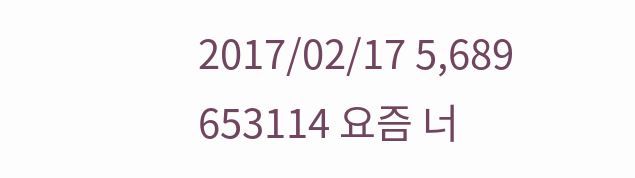2017/02/17 5,689
653114 요즘 너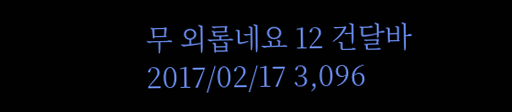무 외롭네요 12 건달바 2017/02/17 3,096